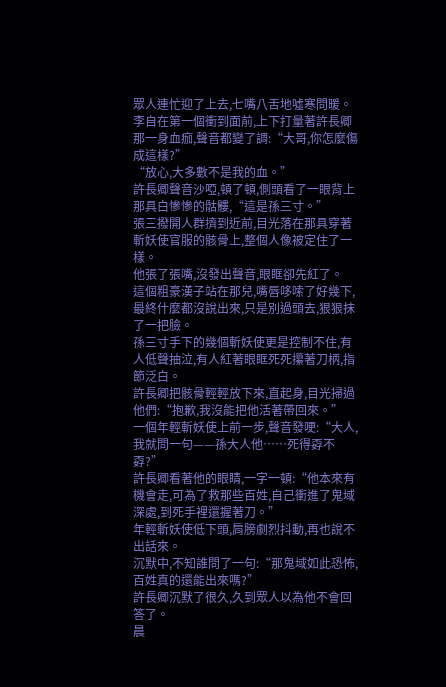眾人連忙迎了上去,七嘴八舌地噓寒問暖。
李自在第一個衝到面前,上下打量著許長卿那一身血痂,聲音都變了調:“大哥,你怎麼傷成這樣?”
“放心,大多數不是我的血。”
許長卿聲音沙啞,頓了頓,側頭看了一眼背上那具白慘慘的骷髏,“這是孫三寸。”
張三撥開人群擠到近前,目光落在那具穿著斬妖使官服的骸骨上,整個人像被定住了一樣。
他張了張嘴,沒發出聲音,眼眶卻先紅了。
這個粗豪漢子站在那兒,嘴唇哆嗦了好幾下,最終什麼都沒說出來,只是別過頭去,狠狠抹了一把臉。
孫三寸手下的幾個斬妖使更是控制不住,有人低聲抽泣,有人紅著眼眶死死攥著刀柄,指節泛白。
許長卿把骸骨輕輕放下來,直起身,目光掃過他們:“抱歉,我沒能把他活著帶回來。”
一個年輕斬妖使上前一步,聲音發哽:“大人,我就問一句——孫大人他……死得孬不孬?”
許長卿看著他的眼睛,一字一頓:“他本來有機會走,可為了救那些百姓,自己衝進了鬼域深處,到死手裡還握著刀。”
年輕斬妖使低下頭,肩膀劇烈抖動,再也說不出話來。
沉默中,不知誰問了一句:“那鬼域如此恐怖,百姓真的還能出來嗎?”
許長卿沉默了很久,久到眾人以為他不會回答了。
晨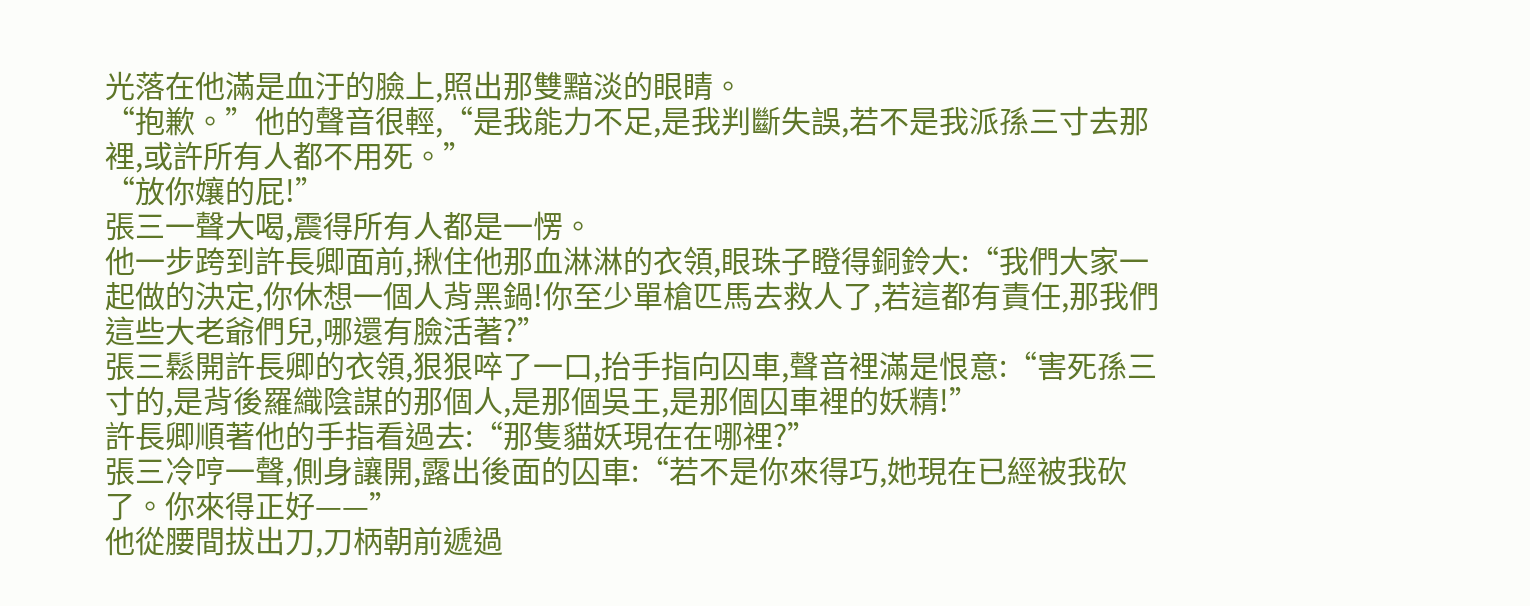光落在他滿是血汙的臉上,照出那雙黯淡的眼睛。
“抱歉。”他的聲音很輕,“是我能力不足,是我判斷失誤,若不是我派孫三寸去那裡,或許所有人都不用死。”
“放你孃的屁!”
張三一聲大喝,震得所有人都是一愣。
他一步跨到許長卿面前,揪住他那血淋淋的衣領,眼珠子瞪得銅鈴大:“我們大家一起做的決定,你休想一個人背黑鍋!你至少單槍匹馬去救人了,若這都有責任,那我們這些大老爺們兒,哪還有臉活著?”
張三鬆開許長卿的衣領,狠狠啐了一口,抬手指向囚車,聲音裡滿是恨意:“害死孫三寸的,是背後羅織陰謀的那個人,是那個吳王,是那個囚車裡的妖精!”
許長卿順著他的手指看過去:“那隻貓妖現在在哪裡?”
張三冷哼一聲,側身讓開,露出後面的囚車:“若不是你來得巧,她現在已經被我砍了。你來得正好——”
他從腰間拔出刀,刀柄朝前遞過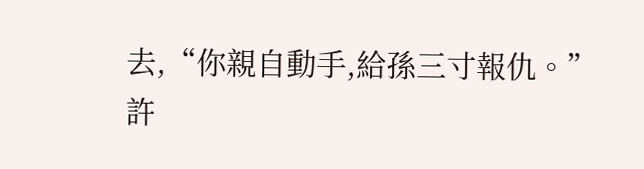去,“你親自動手,給孫三寸報仇。”
許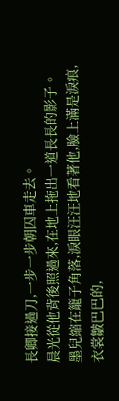長卿接過刀,一步一步朝囚車走去。
晨光從他背後照過來,在地上拖出一道長長的影子。
墨兒縮在籠子角落,淚眼汪汪地看著他,臉上滿是淚痕,衣裳皺巴巴的,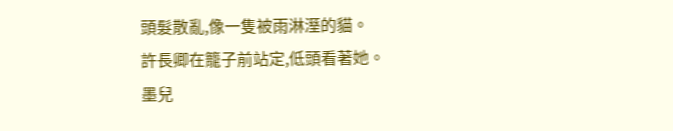頭髮散亂,像一隻被雨淋溼的貓。
許長卿在籠子前站定,低頭看著她。
墨兒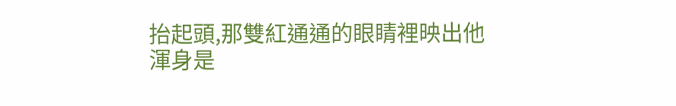抬起頭,那雙紅通通的眼睛裡映出他渾身是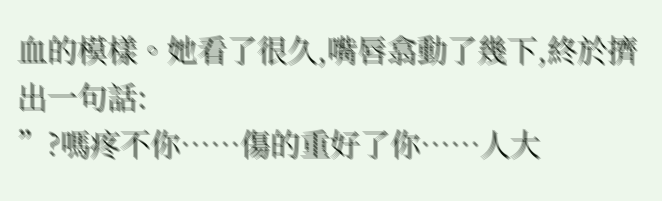血的模樣。她看了很久,嘴唇翕動了幾下,終於擠出一句話:
”?嗎疼不你……傷的重好了你……人大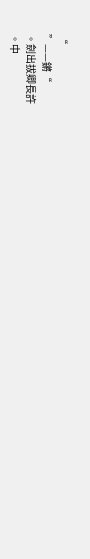“
”——鏘“
。劍出拔卿長許
。中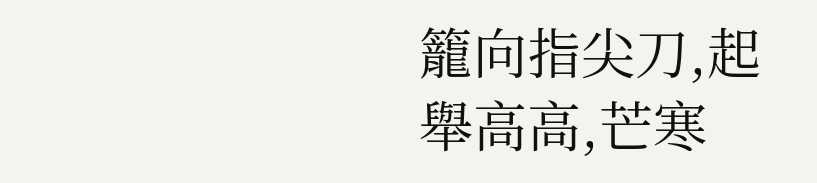籠向指尖刀,起舉高高,芒寒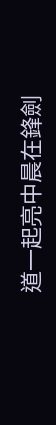道一起亮中晨在鋒劍